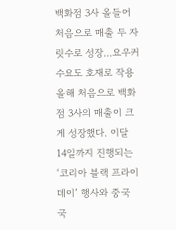백화점 3사 올들어 처음으로 매출 두 자릿수로 성장...요우커 수요도 호재로 작용 올해 처음으로 백화점 3사의 매출이 크게 성장했다. 이달 14일까지 진행되는 ‘코리아 블랙 프라이데이’ 행사와 중국 국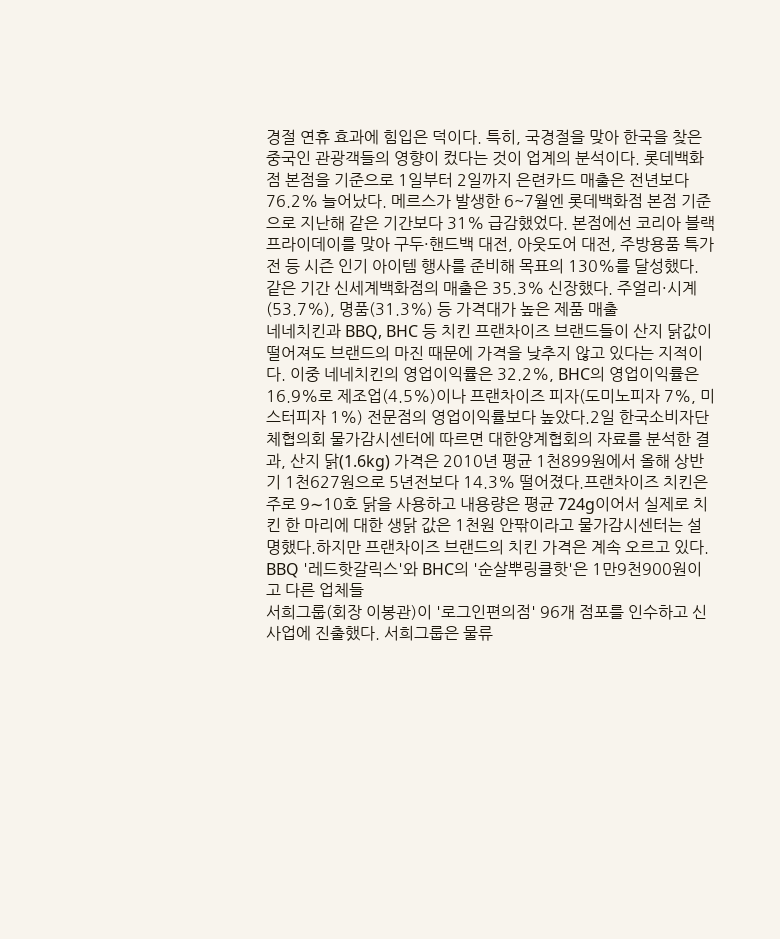경절 연휴 효과에 힘입은 덕이다. 특히, 국경절을 맞아 한국을 찾은 중국인 관광객들의 영향이 컸다는 것이 업계의 분석이다. 롯데백화점 본점을 기준으로 1일부터 2일까지 은련카드 매출은 전년보다 76.2% 늘어났다. 메르스가 발생한 6~7월엔 롯데백화점 본점 기준으로 지난해 같은 기간보다 31% 급감했었다. 본점에선 코리아 블랙 프라이데이를 맞아 구두·핸드백 대전, 아웃도어 대전, 주방용품 특가전 등 시즌 인기 아이템 행사를 준비해 목표의 130%를 달성했다. 같은 기간 신세계백화점의 매출은 35.3% 신장했다. 주얼리·시계(53.7%), 명품(31.3%) 등 가격대가 높은 제품 매출
네네치킨과 BBQ, BHC 등 치킨 프랜차이즈 브랜드들이 산지 닭값이 떨어져도 브랜드의 마진 때문에 가격을 낮추지 않고 있다는 지적이다. 이중 네네치킨의 영업이익률은 32.2%, BHC의 영업이익률은 16.9%로 제조업(4.5%)이나 프랜차이즈 피자(도미노피자 7%, 미스터피자 1%) 전문점의 영업이익률보다 높았다.2일 한국소비자단체협의회 물가감시센터에 따르면 대한양계협회의 자료를 분석한 결과, 산지 닭(1.6kg) 가격은 2010년 평균 1천899원에서 올해 상반기 1천627원으로 5년전보다 14.3% 떨어졌다.프랜차이즈 치킨은 주로 9∼10호 닭을 사용하고 내용량은 평균 724g이어서 실제로 치킨 한 마리에 대한 생닭 값은 1천원 안팎이라고 물가감시센터는 설명했다.하지만 프랜차이즈 브랜드의 치킨 가격은 계속 오르고 있다. BBQ '레드핫갈릭스'와 BHC의 '순살뿌링클핫'은 1만9천900원이고 다른 업체들
서희그룹(회장 이봉관)이 '로그인편의점' 96개 점포를 인수하고 신사업에 진출했다. 서희그룹은 물류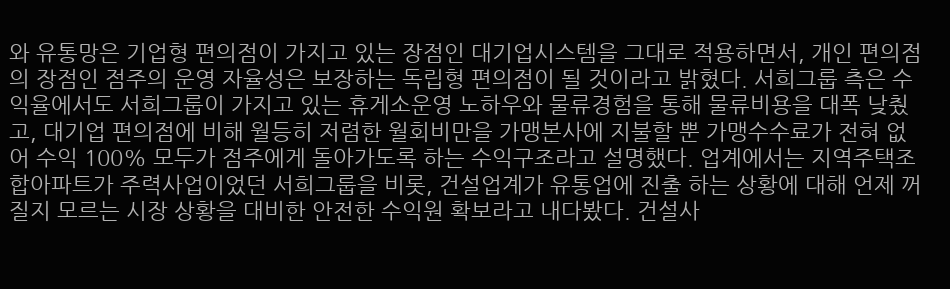와 유통망은 기업형 편의점이 가지고 있는 장점인 대기업시스템을 그대로 적용하면서, 개인 편의점의 장점인 점주의 운영 자율성은 보장하는 독립형 편의점이 될 것이라고 밝혔다. 서희그룹 측은 수익율에서도 서희그룹이 가지고 있는 휴게소운영 노하우와 물류경험을 통해 물류비용을 대폭 낮췄고, 대기업 편의점에 비해 월등히 저렴한 월회비만을 가맹본사에 지불할 뿐 가맹수수료가 전혀 없어 수익 100% 모두가 점주에게 돌아가도록 하는 수익구조라고 설명했다. 업계에서는 지역주택조합아파트가 주력사업이었던 서희그룹을 비롯, 건설업계가 유통업에 진출 하는 상황에 대해 언제 꺼질지 모르는 시장 상황을 대비한 안전한 수익원 확보라고 내다봤다. 건설사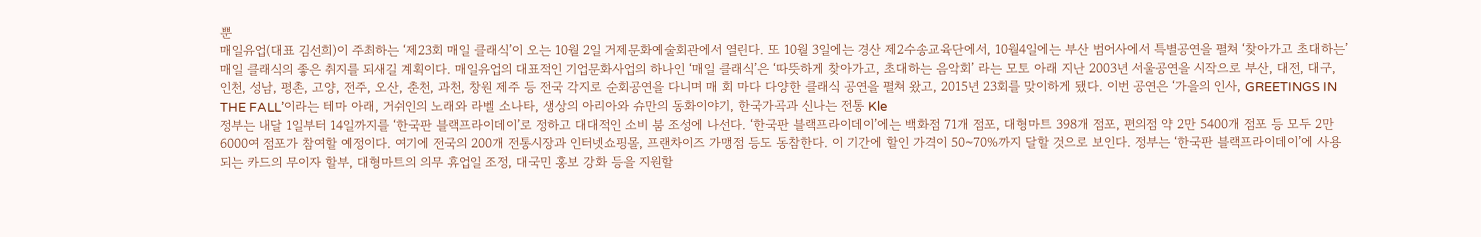뿐
매일유업(대표 김선희)이 주최하는 ‘제23회 매일 클래식’이 오는 10월 2일 거제문화예술회관에서 열린다. 또 10월 3일에는 경산 제2수송교육단에서, 10월4일에는 부산 범어사에서 특별공연을 펼쳐 ‘찾아가고 초대하는’ 매일 클래식의 좋은 취지를 되새길 계획이다. 매일유업의 대표적인 기업문화사업의 하나인 ‘매일 클래식’은 ‘따뜻하게 찾아가고, 초대하는 음악회’ 라는 모토 아래 지난 2003년 서울공연을 시작으로 부산, 대전, 대구, 인천, 성남, 평촌, 고양, 전주, 오산, 춘천, 과천, 창원 제주 등 전국 각지로 순회공연을 다니며 매 회 마다 다양한 클래식 공연을 펼쳐 왔고, 2015년 23회를 맞이하게 됐다. 이번 공연은 ‘가을의 인사, GREETINGS IN THE FALL’이라는 테마 아래, 거쉬인의 노래와 라벨 소나타, 생상의 아리아와 슈만의 동화이야기, 한국가곡과 신나는 전통 Kle
정부는 내달 1일부터 14일까지를 ‘한국판 블랙프라이데이’로 정하고 대대적인 소비 붐 조성에 나선다. ‘한국판 블랙프라이데이’에는 백화점 71개 점포, 대형마트 398개 점포, 편의점 약 2만 5400개 점포 등 모두 2만 6000여 점포가 참여할 예정이다. 여기에 전국의 200개 전통시장과 인터넷쇼핑몰, 프랜차이즈 가맹점 등도 동참한다. 이 기간에 할인 가격이 50~70%까지 달할 것으로 보인다. 정부는 ‘한국판 블랙프라이데이’에 사용되는 카드의 무이자 할부, 대형마트의 의무 휴업일 조정, 대국민 홍보 강화 등을 지원할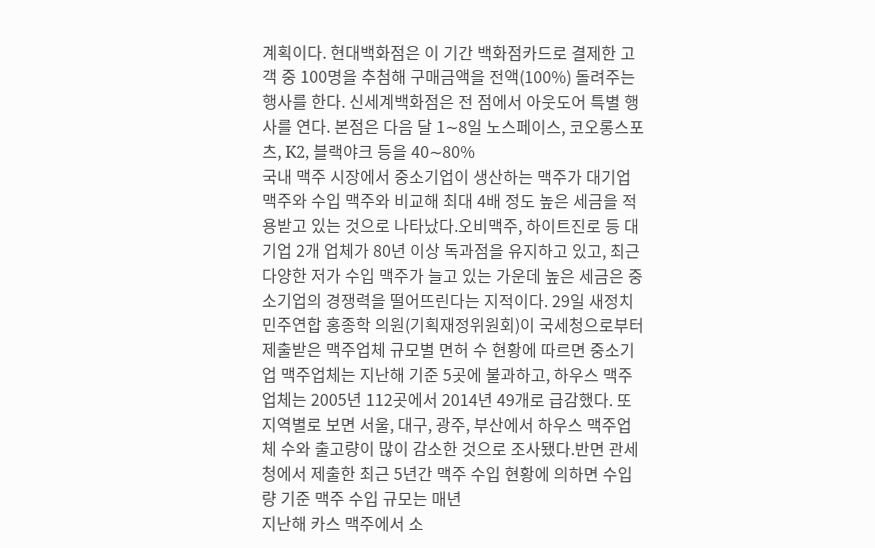계획이다. 현대백화점은 이 기간 백화점카드로 결제한 고객 중 100명을 추첨해 구매금액을 전액(100%) 돌려주는 행사를 한다. 신세계백화점은 전 점에서 아웃도어 특별 행사를 연다. 본점은 다음 달 1∼8일 노스페이스, 코오롱스포츠, K2, 블랙야크 등을 40∼80%
국내 맥주 시장에서 중소기업이 생산하는 맥주가 대기업 맥주와 수입 맥주와 비교해 최대 4배 정도 높은 세금을 적용받고 있는 것으로 나타났다.오비맥주, 하이트진로 등 대기업 2개 업체가 80년 이상 독과점을 유지하고 있고, 최근 다양한 저가 수입 맥주가 늘고 있는 가운데 높은 세금은 중소기업의 경쟁력을 떨어뜨린다는 지적이다. 29일 새정치민주연합 홍종학 의원(기획재정위원회)이 국세청으로부터 제출받은 맥주업체 규모별 면허 수 현황에 따르면 중소기업 맥주업체는 지난해 기준 5곳에 불과하고, 하우스 맥주업체는 2005년 112곳에서 2014년 49개로 급감했다. 또 지역별로 보면 서울, 대구, 광주, 부산에서 하우스 맥주업체 수와 출고량이 많이 감소한 것으로 조사됐다.반면 관세청에서 제출한 최근 5년간 맥주 수입 현황에 의하면 수입량 기준 맥주 수입 규모는 매년
지난해 카스 맥주에서 소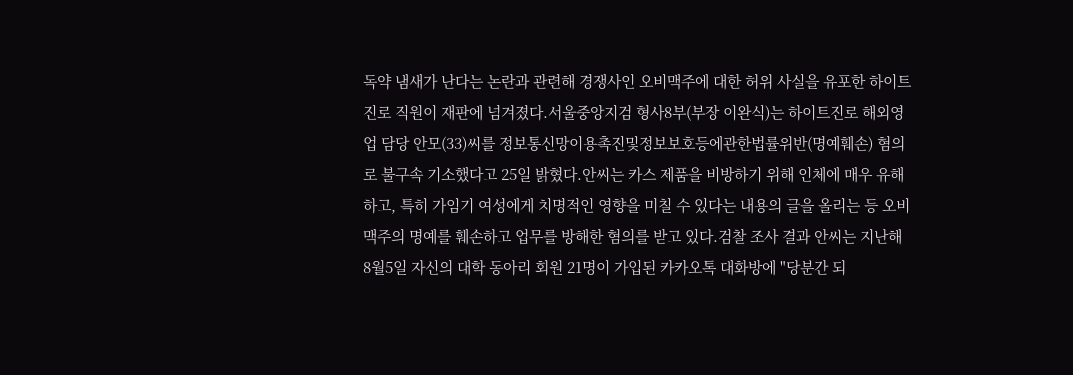독약 냄새가 난다는 논란과 관련해 경쟁사인 오비맥주에 대한 허위 사실을 유포한 하이트진로 직원이 재판에 넘겨졌다.서울중앙지검 형사8부(부장 이완식)는 하이트진로 해외영업 담당 안모(33)씨를 정보통신망이용촉진및정보보호등에관한법률위반(명예훼손) 혐의로 불구속 기소했다고 25일 밝혔다.안씨는 카스 제품을 비방하기 위해 인체에 매우 유해하고, 특히 가임기 여성에게 치명적인 영향을 미칠 수 있다는 내용의 글을 올리는 등 오비맥주의 명예를 훼손하고 업무를 방해한 혐의를 받고 있다.검찰 조사 결과 안씨는 지난해 8월5일 자신의 대학 동아리 회원 21명이 가입된 카카오톡 대화방에 "당분간 되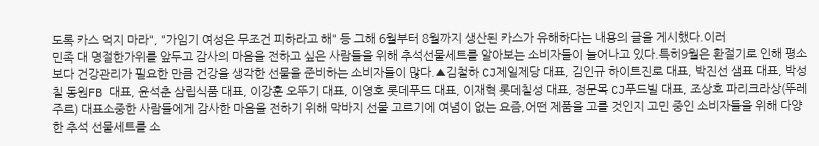도록 카스 먹지 마라", "가임기 여성은 무조건 피하라고 해" 등 그해 6월부터 8월까지 생산된 카스가 유해하다는 내용의 글을 게시했다.이러
민족 대 명절한가위를 앞두고 감사의 마음을 전하고 싶은 사람들을 위해 추석선물세트를 알아보는 소비자들이 늘어나고 있다.특히9월은 환절기로 인해 평소보다 건강관리가 필요한 만큼 건강을 생각한 선물을 준비하는 소비자들이 많다.▲김철하 CJ제일제당 대표, 김인규 하이트진로 대표, 박진선 샘표 대표, 박성칠 동원FB 대표, 윤석춘 삼립식품 대표, 이강훈 오뚜기 대표, 이영호 롯데푸드 대표, 이재혁 롯데칠성 대표, 정문목 CJ푸드빌 대표, 조상호 파리크라상(뚜레주르) 대표소중한 사람들에게 감사한 마음을 전하기 위해 막바지 선물 고르기에 여념이 없는 요즘,어떤 제품을 고를 것인지 고민 중인 소비자들을 위해 다양한 추석 선물세트를 소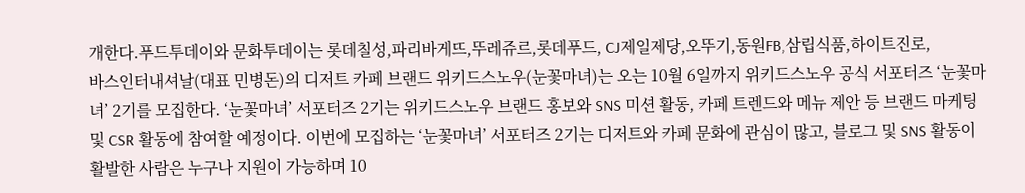개한다.푸드투데이와 문화투데이는 롯데칠성,파리바게뜨,뚜레쥬르,롯데푸드, CJ제일제당,오뚜기,동원FB,삼립식품,하이트진로,
바스인터내셔날(대표 민병돈)의 디저트 카페 브랜드 위키드스노우(눈꽃마녀)는 오는 10월 6일까지 위키드스노우 공식 서포터즈 ‘눈꽃마녀’ 2기를 모집한다. ‘눈꽃마녀’ 서포터즈 2기는 위키드스노우 브랜드 홍보와 SNS 미션 활동, 카페 트렌드와 메뉴 제안 등 브랜드 마케팅 및 CSR 활동에 참여할 예정이다. 이번에 모집하는 ‘눈꽃마녀’ 서포터즈 2기는 디저트와 카페 문화에 관심이 많고, 블로그 및 SNS 활동이 활발한 사람은 누구나 지원이 가능하며 10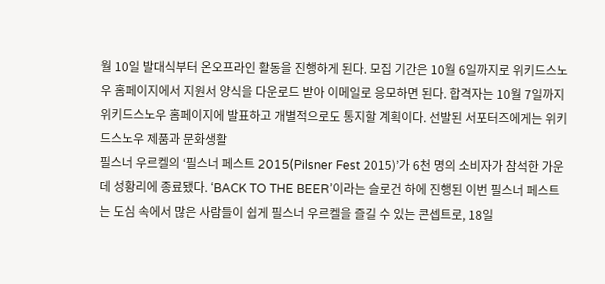월 10일 발대식부터 온오프라인 활동을 진행하게 된다. 모집 기간은 10월 6일까지로 위키드스노우 홈페이지에서 지원서 양식을 다운로드 받아 이메일로 응모하면 된다. 합격자는 10월 7일까지 위키드스노우 홈페이지에 발표하고 개별적으로도 통지할 계획이다. 선발된 서포터즈에게는 위키드스노우 제품과 문화생활
필스너 우르켈의 ‘필스너 페스트 2015(Pilsner Fest 2015)’가 6천 명의 소비자가 참석한 가운데 성황리에 종료됐다. ‘BACK TO THE BEER’이라는 슬로건 하에 진행된 이번 필스너 페스트는 도심 속에서 많은 사람들이 쉽게 필스너 우르켈을 즐길 수 있는 콘셉트로, 18일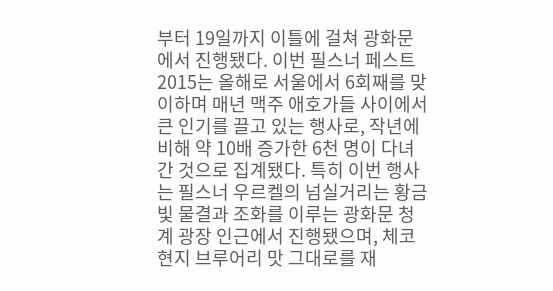부터 19일까지 이틀에 걸쳐 광화문에서 진행됐다. 이번 필스너 페스트 2015는 올해로 서울에서 6회째를 맞이하며 매년 맥주 애호가들 사이에서 큰 인기를 끌고 있는 행사로, 작년에 비해 약 10배 증가한 6천 명이 다녀간 것으로 집계됐다. 특히 이번 행사는 필스너 우르켈의 넘실거리는 황금빛 물결과 조화를 이루는 광화문 청계 광장 인근에서 진행됐으며, 체코 현지 브루어리 맛 그대로를 재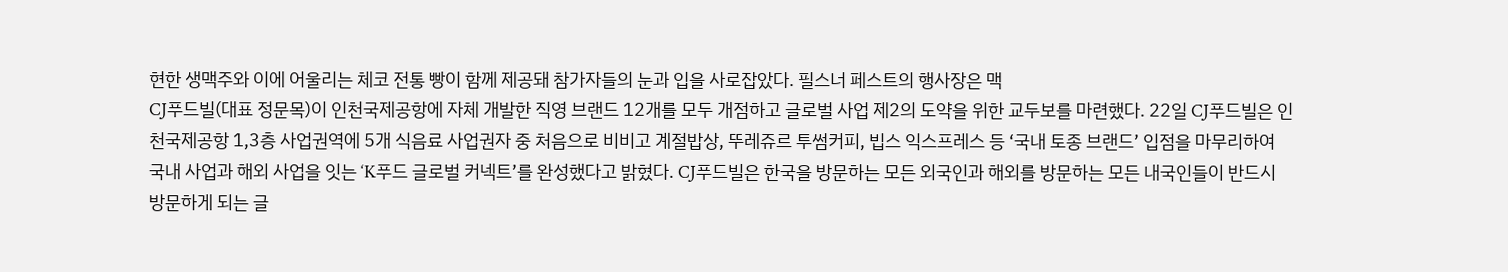현한 생맥주와 이에 어울리는 체코 전통 빵이 함께 제공돼 참가자들의 눈과 입을 사로잡았다. 필스너 페스트의 행사장은 맥
CJ푸드빌(대표 정문목)이 인천국제공항에 자체 개발한 직영 브랜드 12개를 모두 개점하고 글로벌 사업 제2의 도약을 위한 교두보를 마련했다. 22일 CJ푸드빌은 인천국제공항 1,3층 사업권역에 5개 식음료 사업권자 중 처음으로 비비고 계절밥상, 뚜레쥬르 투썸커피, 빕스 익스프레스 등 ‘국내 토종 브랜드’ 입점을 마무리하여 국내 사업과 해외 사업을 잇는 ‘K푸드 글로벌 커넥트’를 완성했다고 밝혔다. CJ푸드빌은 한국을 방문하는 모든 외국인과 해외를 방문하는 모든 내국인들이 반드시 방문하게 되는 글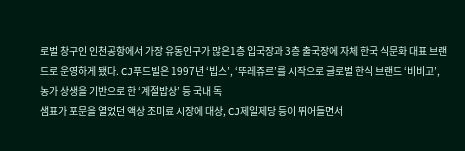로벌 창구인 인천공항에서 가장 유동인구가 많은1층 입국장과 3층 출국장에 자체 한국 식문화 대표 브랜드로 운영하게 됐다. CJ푸드빌은 1997년 ‘빕스’, ‘뚜레쥬르’를 시작으로 글로벌 한식 브랜드 ‘비비고’, 농가 상생을 기반으로 한 ‘계절밥상’ 등 국내 독
샘표가 포문을 열었던 액상 조미료 시장에 대상, CJ제일제당 등이 뛰어들면서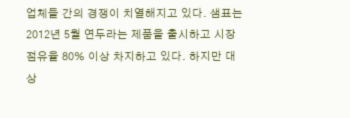업체들 간의 경쟁이 치열해지고 있다. 샘표는 2012년 5월 연두라는 제품을 출시하고 시장점유율 80% 이상 차지하고 있다. 하지만 대상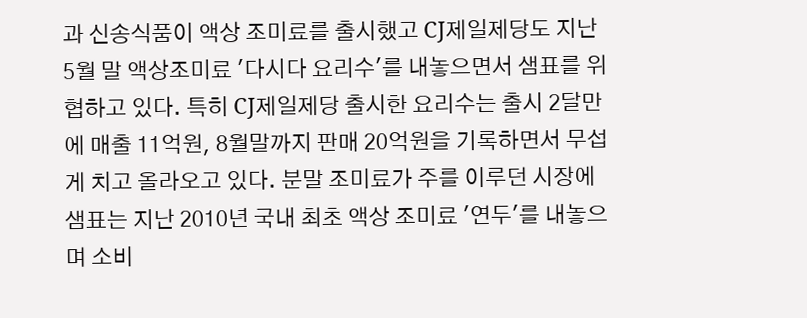과 신송식품이 액상 조미료를 출시했고 CJ제일제당도 지난 5월 말 액상조미료 '다시다 요리수'를 내놓으면서 샘표를 위협하고 있다. 특히 CJ제일제당 출시한 요리수는 출시 2달만에 매출 11억원, 8월말까지 판매 20억원을 기록하면서 무섭게 치고 올라오고 있다. 분말 조미료가 주를 이루던 시장에 샘표는 지난 2010년 국내 최초 액상 조미료 '연두'를 내놓으며 소비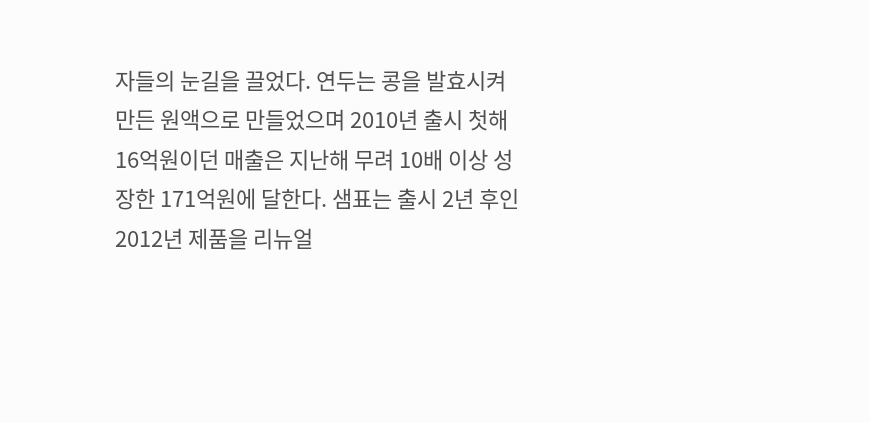자들의 눈길을 끌었다. 연두는 콩을 발효시켜 만든 원액으로 만들었으며 2010년 출시 첫해 16억원이던 매출은 지난해 무려 10배 이상 성장한 171억원에 달한다. 샘표는 출시 2년 후인 2012년 제품을 리뉴얼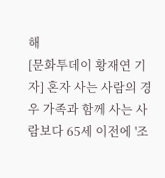해
[문화투데이 황재연 기자] 혼자 사는 사람의 경우 가족과 함께 사는 사람보다 65세 이전에 '조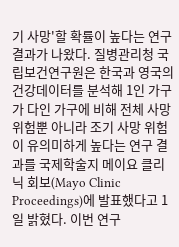기 사망'할 확률이 높다는 연구 결과가 나왔다. 질병관리청 국립보건연구원은 한국과 영국의 건강데이터를 분석해 1인 가구가 다인 가구에 비해 전체 사망 위험뿐 아니라 조기 사망 위험이 유의미하게 높다는 연구 결과를 국제학술지 메이요 클리닉 회보(Mayo Clinic Proceedings)에 발표했다고 1일 밝혔다. 이번 연구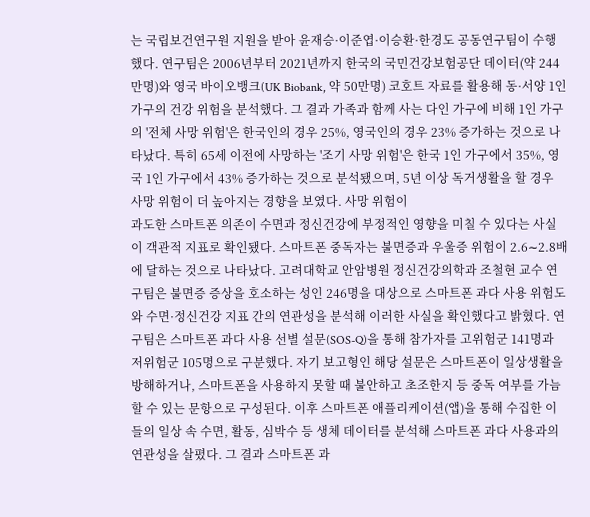는 국립보건연구원 지원을 받아 윤재승·이준엽·이승환·한경도 공동연구팀이 수행했다. 연구팀은 2006년부터 2021년까지 한국의 국민건강보험공단 데이터(약 244만명)와 영국 바이오뱅크(UK Biobank, 약 50만명) 코호트 자료를 활용해 동·서양 1인 가구의 건강 위험을 분석했다. 그 결과 가족과 함께 사는 다인 가구에 비해 1인 가구의 '전체 사망 위험'은 한국인의 경우 25%, 영국인의 경우 23% 증가하는 것으로 나타났다. 특히 65세 이전에 사망하는 '조기 사망 위험'은 한국 1인 가구에서 35%, 영국 1인 가구에서 43% 증가하는 것으로 분석됐으며, 5년 이상 독거생활을 할 경우 사망 위험이 더 높아지는 경향을 보였다. 사망 위험이
과도한 스마트폰 의존이 수면과 정신건강에 부정적인 영향을 미칠 수 있다는 사실이 객관적 지표로 확인됐다. 스마트폰 중독자는 불면증과 우울증 위험이 2.6∼2.8배에 달하는 것으로 나타났다. 고려대학교 안암병원 정신건강의학과 조철현 교수 연구팀은 불면증 증상을 호소하는 성인 246명을 대상으로 스마트폰 과다 사용 위험도와 수면·정신건강 지표 간의 연관성을 분석해 이러한 사실을 확인했다고 밝혔다. 연구팀은 스마트폰 과다 사용 선별 설문(SOS-Q)을 통해 참가자를 고위험군 141명과 저위험군 105명으로 구분했다. 자기 보고형인 해당 설문은 스마트폰이 일상생활을 방해하거나, 스마트폰을 사용하지 못할 때 불안하고 초조한지 등 중독 여부를 가늠할 수 있는 문항으로 구성된다. 이후 스마트폰 애플리케이션(앱)을 통해 수집한 이들의 일상 속 수면, 활동, 심박수 등 생체 데이터를 분석해 스마트폰 과다 사용과의 연관성을 살폈다. 그 결과 스마트폰 과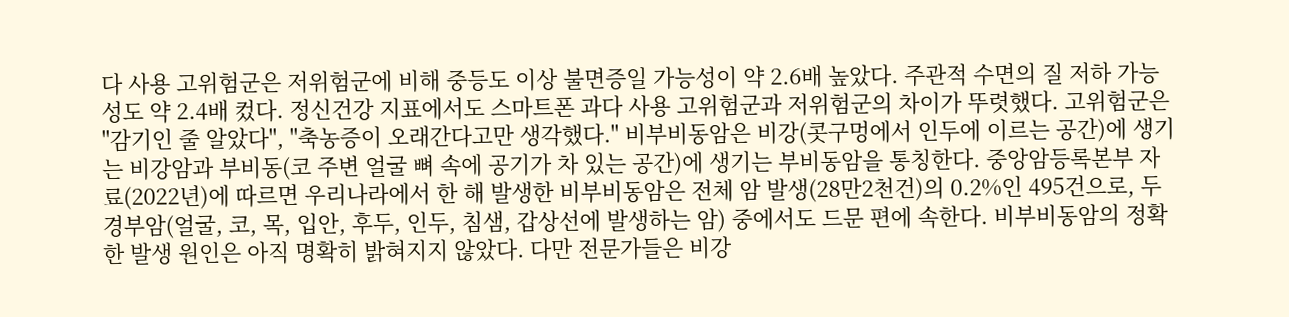다 사용 고위험군은 저위험군에 비해 중등도 이상 불면증일 가능성이 약 2.6배 높았다. 주관적 수면의 질 저하 가능성도 약 2.4배 컸다. 정신건강 지표에서도 스마트폰 과다 사용 고위험군과 저위험군의 차이가 뚜렷했다. 고위험군은
"감기인 줄 알았다", "축농증이 오래간다고만 생각했다." 비부비동암은 비강(콧구멍에서 인두에 이르는 공간)에 생기는 비강암과 부비동(코 주변 얼굴 뼈 속에 공기가 차 있는 공간)에 생기는 부비동암을 통칭한다. 중앙암등록본부 자료(2022년)에 따르면 우리나라에서 한 해 발생한 비부비동암은 전체 암 발생(28만2천건)의 0.2%인 495건으로, 두경부암(얼굴, 코, 목, 입안, 후두, 인두, 침샘, 갑상선에 발생하는 암) 중에서도 드문 편에 속한다. 비부비동암의 정확한 발생 원인은 아직 명확히 밝혀지지 않았다. 다만 전문가들은 비강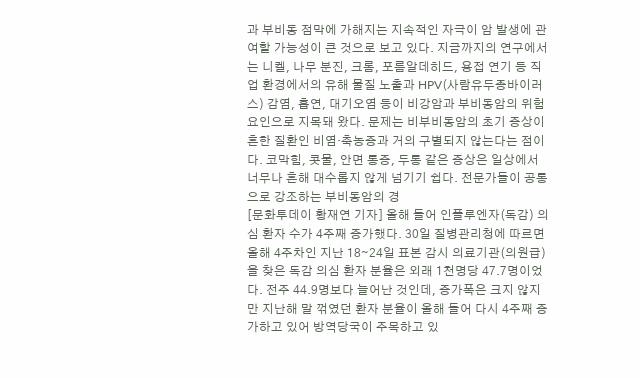과 부비동 점막에 가해지는 지속적인 자극이 암 발생에 관여할 가능성이 큰 것으로 보고 있다. 지금까지의 연구에서는 니켈, 나무 분진, 크롬, 포름알데히드, 용접 연기 등 직업 환경에서의 유해 물질 노출과 HPV(사람유두종바이러스) 감염, 흡연, 대기오염 등이 비강암과 부비동암의 위험 요인으로 지목돼 왔다. 문제는 비부비동암의 초기 증상이 흔한 질환인 비염·축농증과 거의 구별되지 않는다는 점이다. 코막힘, 콧물, 안면 통증, 두통 같은 증상은 일상에서 너무나 흔해 대수롭지 않게 넘기기 쉽다. 전문가들이 공통으로 강조하는 부비동암의 경
[문화투데이 황재연 기자] 올해 들어 인플루엔자(독감) 의심 환자 수가 4주째 증가했다. 30일 질병관리청에 따르면 올해 4주차인 지난 18∼24일 표본 감시 의료기관(의원급)을 찾은 독감 의심 환자 분율은 외래 1천명당 47.7명이었다. 전주 44.9명보다 늘어난 것인데, 증가폭은 크지 않지만 지난해 말 꺾였던 환자 분율이 올해 들어 다시 4주째 증가하고 있어 방역당국이 주목하고 있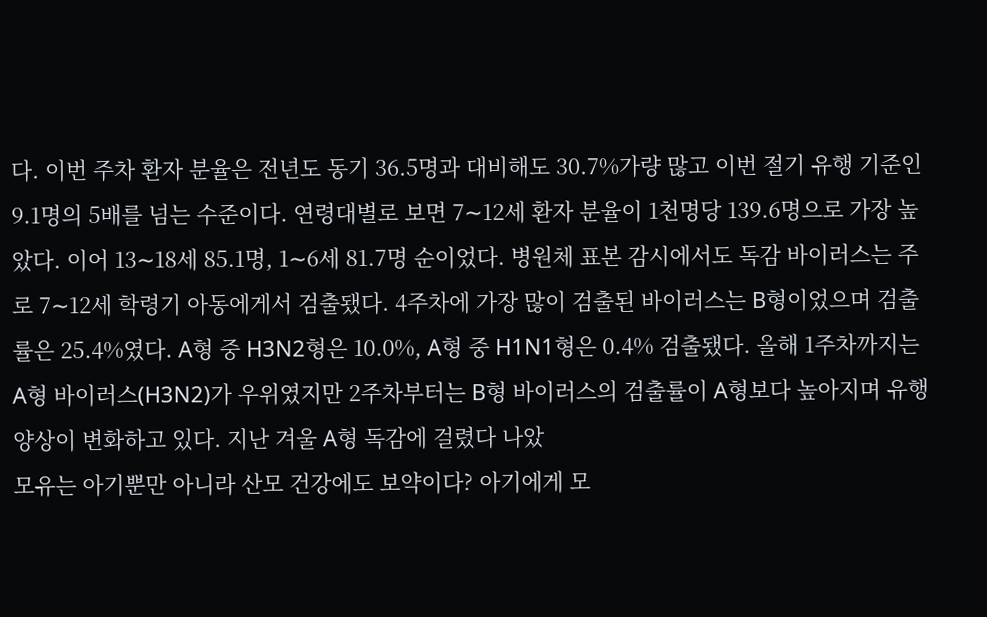다. 이번 주차 환자 분율은 전년도 동기 36.5명과 대비해도 30.7%가량 많고 이번 절기 유행 기준인 9.1명의 5배를 넘는 수준이다. 연령대별로 보면 7∼12세 환자 분율이 1천명당 139.6명으로 가장 높았다. 이어 13∼18세 85.1명, 1∼6세 81.7명 순이었다. 병원체 표본 감시에서도 독감 바이러스는 주로 7∼12세 학령기 아동에게서 검출됐다. 4주차에 가장 많이 검출된 바이러스는 B형이었으며 검출률은 25.4%였다. A형 중 H3N2형은 10.0%, A형 중 H1N1형은 0.4% 검출됐다. 올해 1주차까지는 A형 바이러스(H3N2)가 우위였지만 2주차부터는 B형 바이러스의 검출률이 A형보다 높아지며 유행 양상이 변화하고 있다. 지난 겨울 A형 독감에 걸렸다 나았
모유는 아기뿐만 아니라 산모 건강에도 보약이다? 아기에게 모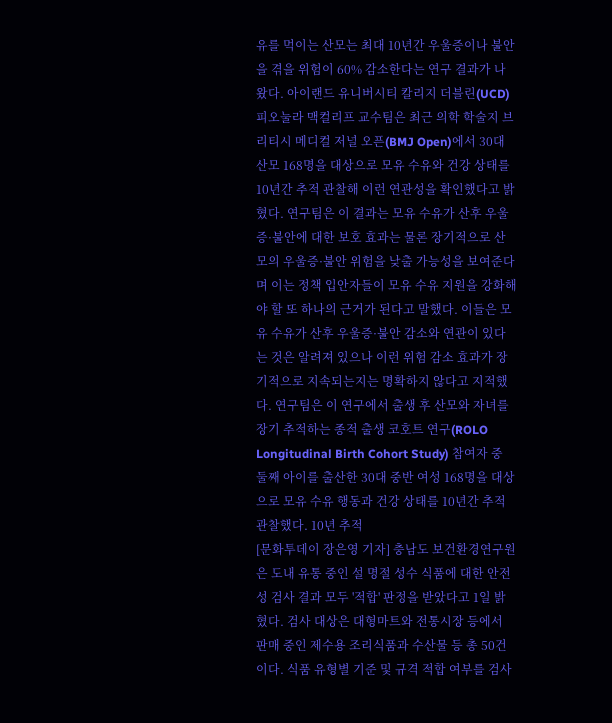유를 먹이는 산모는 최대 10년간 우울증이나 불안을 겪을 위험이 60% 감소한다는 연구 결과가 나왔다. 아이랜드 유니버시티 칼리지 더블린(UCD) 피오눌라 맥컬리프 교수팀은 최근 의학 학술지 브리티시 메디컬 저널 오픈(BMJ Open)에서 30대 산모 168명을 대상으로 모유 수유와 건강 상태를 10년간 추적 관찰해 이런 연관성을 확인했다고 밝혔다. 연구팀은 이 결과는 모유 수유가 산후 우울증·불안에 대한 보호 효과는 물론 장기적으로 산모의 우울증·불안 위험을 낮출 가능성을 보여준다며 이는 정책 입안자들이 모유 수유 지원을 강화해야 할 또 하나의 근거가 된다고 말했다. 이들은 모유 수유가 산후 우울증·불안 감소와 연관이 있다는 것은 알려져 있으나 이런 위험 감소 효과가 장기적으로 지속되는지는 명확하지 않다고 지적했다. 연구팀은 이 연구에서 출생 후 산모와 자녀를 장기 추적하는 종적 출생 코호트 연구(ROLO Longitudinal Birth Cohort Study) 참여자 중 둘째 아이를 출산한 30대 중반 여성 168명을 대상으로 모유 수유 행동과 건강 상태를 10년간 추적 관찰했다. 10년 추적
[문화투데이 장은영 기자] 충남도 보건환경연구원은 도내 유통 중인 설 명절 성수 식품에 대한 안전성 검사 결과 모두 '적합' 판정을 받았다고 1일 밝혔다. 검사 대상은 대형마트와 전통시장 등에서 판매 중인 제수용 조리식품과 수산물 등 총 50건이다. 식품 유형별 기준 및 규격 적합 여부를 검사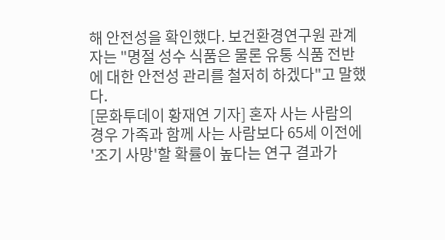해 안전성을 확인했다. 보건환경연구원 관계자는 "명절 성수 식품은 물론 유통 식품 전반에 대한 안전성 관리를 철저히 하겠다"고 말했다.
[문화투데이 황재연 기자] 혼자 사는 사람의 경우 가족과 함께 사는 사람보다 65세 이전에 '조기 사망'할 확률이 높다는 연구 결과가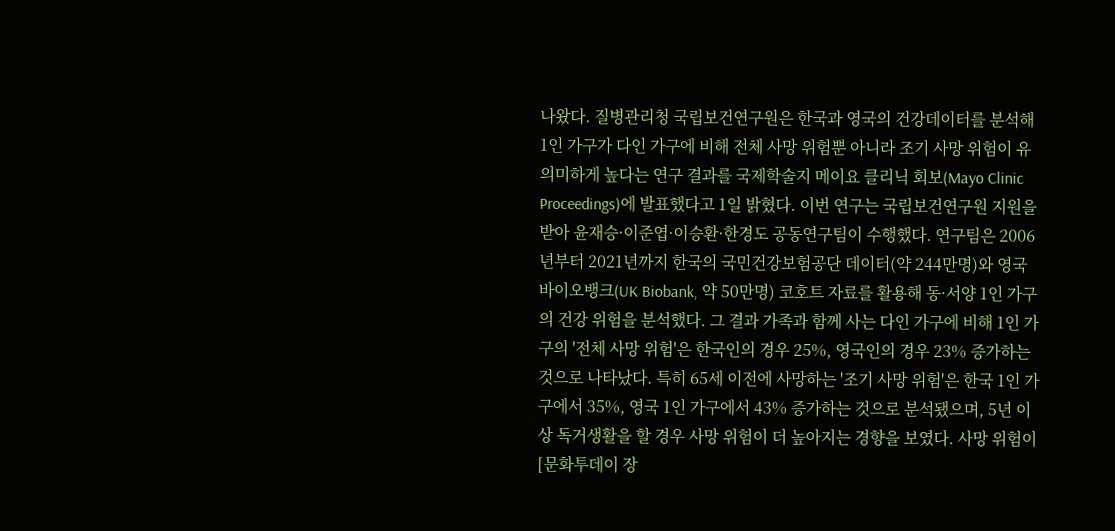나왔다. 질병관리청 국립보건연구원은 한국과 영국의 건강데이터를 분석해 1인 가구가 다인 가구에 비해 전체 사망 위험뿐 아니라 조기 사망 위험이 유의미하게 높다는 연구 결과를 국제학술지 메이요 클리닉 회보(Mayo Clinic Proceedings)에 발표했다고 1일 밝혔다. 이번 연구는 국립보건연구원 지원을 받아 윤재승·이준엽·이승환·한경도 공동연구팀이 수행했다. 연구팀은 2006년부터 2021년까지 한국의 국민건강보험공단 데이터(약 244만명)와 영국 바이오뱅크(UK Biobank, 약 50만명) 코호트 자료를 활용해 동·서양 1인 가구의 건강 위험을 분석했다. 그 결과 가족과 함께 사는 다인 가구에 비해 1인 가구의 '전체 사망 위험'은 한국인의 경우 25%, 영국인의 경우 23% 증가하는 것으로 나타났다. 특히 65세 이전에 사망하는 '조기 사망 위험'은 한국 1인 가구에서 35%, 영국 1인 가구에서 43% 증가하는 것으로 분석됐으며, 5년 이상 독거생활을 할 경우 사망 위험이 더 높아지는 경향을 보였다. 사망 위험이
[문화투데이 장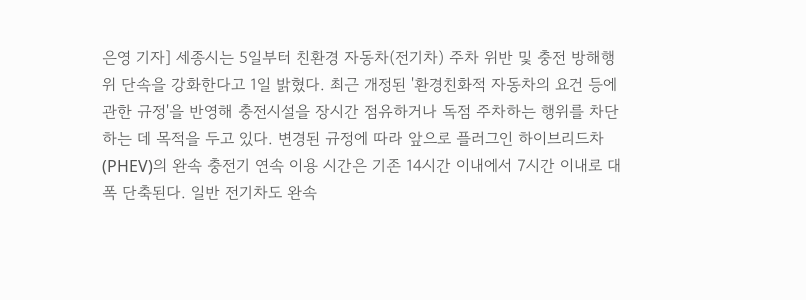은영 기자] 세종시는 5일부터 친환경 자동차(전기차) 주차 위반 및 충전 방해행위 단속을 강화한다고 1일 밝혔다. 최근 개정된 '환경친화적 자동차의 요건 등에 관한 규정'을 반영해 충전시설을 장시간 점유하거나 독점 주차하는 행위를 차단하는 데 목적을 두고 있다. 변경된 규정에 따라 앞으로 플러그인 하이브리드차(PHEV)의 완속 충전기 연속 이용 시간은 기존 14시간 이내에서 7시간 이내로 대폭 단축된다. 일반 전기차도 완속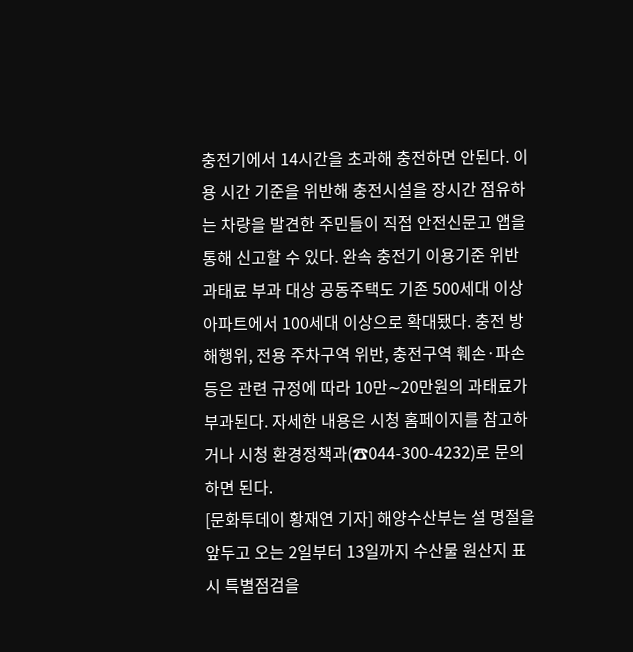충전기에서 14시간을 초과해 충전하면 안된다. 이용 시간 기준을 위반해 충전시설을 장시간 점유하는 차량을 발견한 주민들이 직접 안전신문고 앱을 통해 신고할 수 있다. 완속 충전기 이용기준 위반 과태료 부과 대상 공동주택도 기존 500세대 이상 아파트에서 100세대 이상으로 확대됐다. 충전 방해행위, 전용 주차구역 위반, 충전구역 훼손·파손 등은 관련 규정에 따라 10만∼20만원의 과태료가 부과된다. 자세한 내용은 시청 홈페이지를 참고하거나 시청 환경정책과(☎044-300-4232)로 문의하면 된다.
[문화투데이 황재연 기자] 해양수산부는 설 명절을 앞두고 오는 2일부터 13일까지 수산물 원산지 표시 특별점검을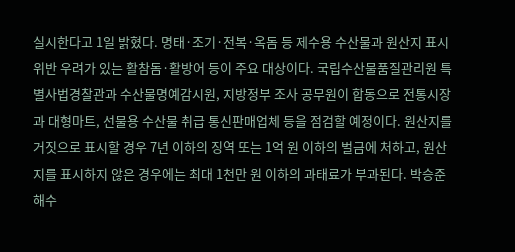실시한다고 1일 밝혔다. 명태·조기·전복·옥돔 등 제수용 수산물과 원산지 표시 위반 우려가 있는 활참돔·활방어 등이 주요 대상이다. 국립수산물품질관리원 특별사법경찰관과 수산물명예감시원, 지방정부 조사 공무원이 합동으로 전통시장과 대형마트, 선물용 수산물 취급 통신판매업체 등을 점검할 예정이다. 원산지를 거짓으로 표시할 경우 7년 이하의 징역 또는 1억 원 이하의 벌금에 처하고, 원산지를 표시하지 않은 경우에는 최대 1천만 원 이하의 과태료가 부과된다. 박승준 해수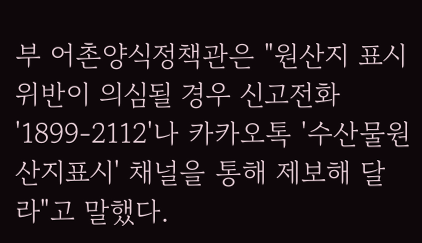부 어촌양식정책관은 "원산지 표시 위반이 의심될 경우 신고전화 '1899-2112'나 카카오톡 '수산물원산지표시' 채널을 통해 제보해 달라"고 말했다.